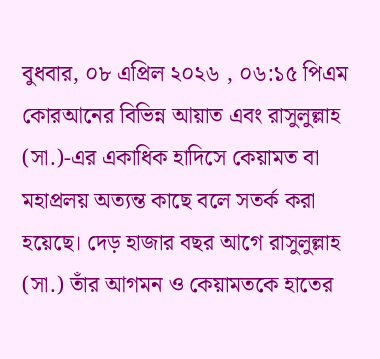বুধবার, ০৮ এপ্রিল ২০২৬ , ০৬:১৫ পিএম
কোরআনের বিভিন্ন আয়াত এবং রাসুলুল্লাহ (সা.)-এর একাধিক হাদিসে কেয়ামত বা মহাপ্রলয় অত্যন্ত কাছে বলে সতর্ক করা হয়েছে। দেড় হাজার বছর আগে রাসুলুল্লাহ (সা.) তাঁর আগমন ও কেয়ামতকে হাতের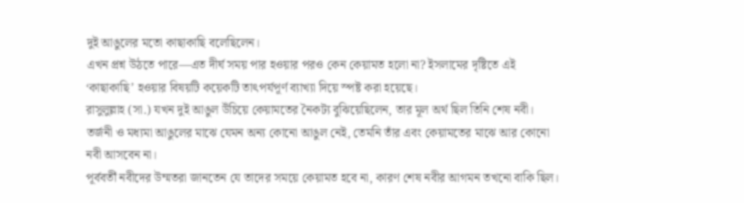দুই আঙুলের মতো কাছাকাছি বলেছিলেন।
এখন প্রশ্ন উঠতে পারে—এত দীর্ঘ সময় পার হওয়ার পরও কেন কেয়ামত হলো না? ইসলামের দৃষ্টিতে এই ‘কাছাকাছি’ হওয়ার বিষয়টি কয়েকটি তাৎপর্যপূর্ণ ব্যাখ্যা দিয়ে স্পষ্ট করা হয়েছে।
রাসুলুল্লাহ (সা.) যখন দুই আঙুল উঁচিয়ে কেয়ামতের নৈকট্য বুঝিয়েছিলেন, তার মূল অর্থ ছিল তিনি শেষ নবী। তর্জনী ও মধ্যমা আঙুলের মাঝে যেমন অন্য কোনো আঙুল নেই, তেমনি তাঁর এবং কেয়ামতের মাঝে আর কোনো নবী আসবেন না।
পূর্ববর্তী নবীদের উম্মতরা জানতেন যে তাদের সময়ে কেয়ামত হবে না, কারণ শেষ নবীর আগমন তখনো বাকি ছিল।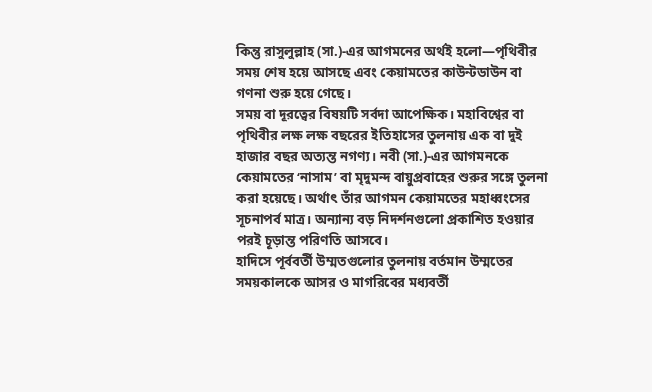কিন্তু রাসুলুল্লাহ (সা.)-এর আগমনের অর্থই হলো—পৃথিবীর সময় শেষ হয়ে আসছে এবং কেয়ামতের কাউন্টডাউন বা গণনা শুরু হয়ে গেছে।
সময় বা দূরত্বের বিষয়টি সর্বদা আপেক্ষিক। মহাবিশ্বের বা পৃথিবীর লক্ষ লক্ষ বছরের ইতিহাসের তুলনায় এক বা দুই হাজার বছর অত্যন্ত নগণ্য। নবী (সা.)-এর আগমনকে কেয়ামতের ‘নাসাম’ বা মৃদুমন্দ বায়ুপ্রবাহের শুরুর সঙ্গে তুলনা করা হয়েছে। অর্থাৎ তাঁর আগমন কেয়ামতের মহাধ্বংসের সূচনাপর্ব মাত্র। অন্যান্য বড় নিদর্শনগুলো প্রকাশিত হওয়ার পরই চূড়ান্ত পরিণতি আসবে।
হাদিসে পূর্ববর্তী উম্মতগুলোর তুলনায় বর্তমান উম্মতের সময়কালকে আসর ও মাগরিবের মধ্যবর্তী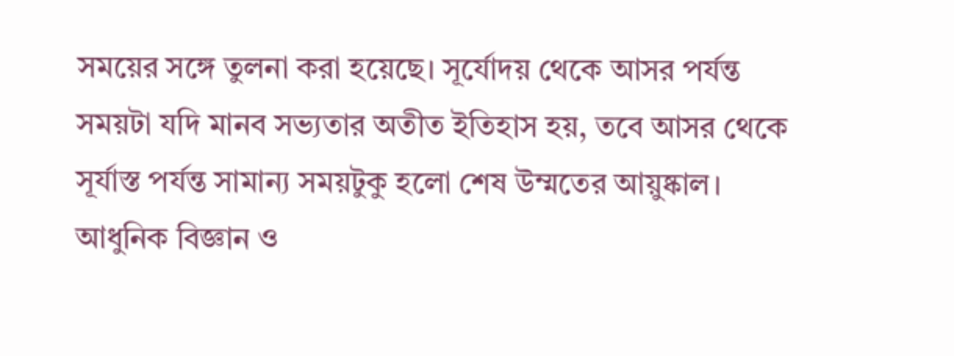সময়ের সঙ্গে তুলনা করা হয়েছে। সূর্যোদয় থেকে আসর পর্যন্ত সময়টা যদি মানব সভ্যতার অতীত ইতিহাস হয়, তবে আসর থেকে সূর্যাস্ত পর্যন্ত সামান্য সময়টুকু হলো শেষ উম্মতের আয়ুষ্কাল। আধুনিক বিজ্ঞান ও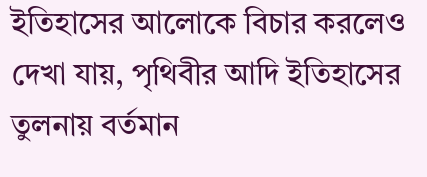ইতিহাসের আলোকে বিচার করলেও দেখা যায়, পৃথিবীর আদি ইতিহাসের তুলনায় বর্তমান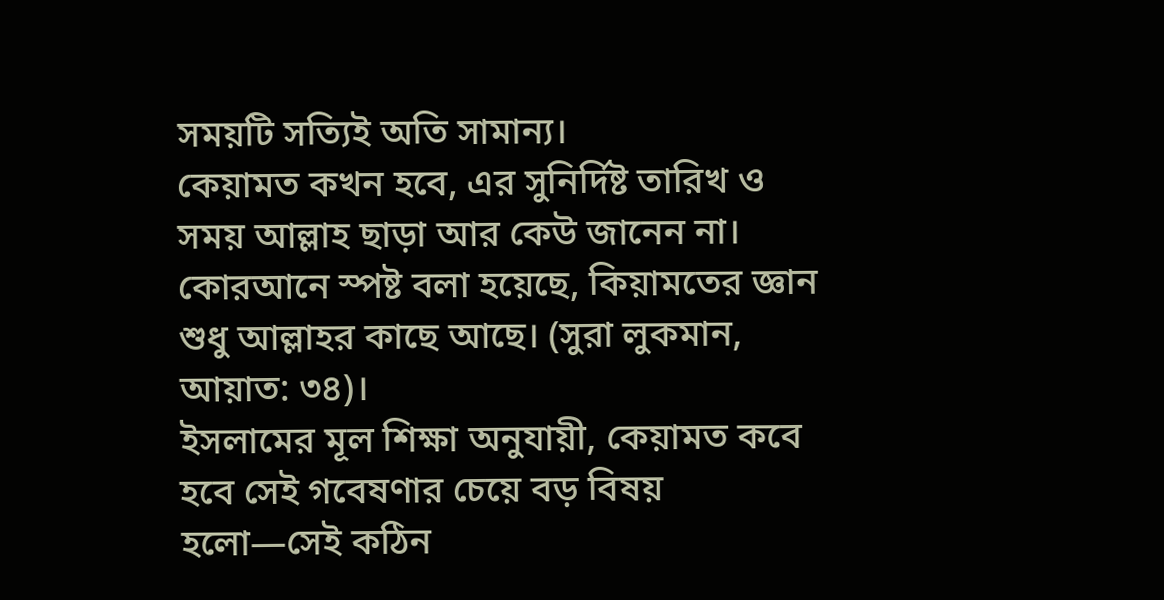সময়টি সত্যিই অতি সামান্য।
কেয়ামত কখন হবে, এর সুনির্দিষ্ট তারিখ ও সময় আল্লাহ ছাড়া আর কেউ জানেন না। কোরআনে স্পষ্ট বলা হয়েছে, কিয়ামতের জ্ঞান শুধু আল্লাহর কাছে আছে। (সুরা লুকমান, আয়াত: ৩৪)।
ইসলামের মূল শিক্ষা অনুযায়ী, কেয়ামত কবে হবে সেই গবেষণার চেয়ে বড় বিষয় হলো—সেই কঠিন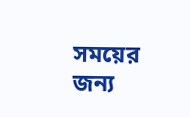সময়ের জন্য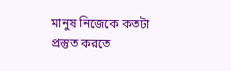মানুষ নিজেকে কতটা প্রস্তুত করতে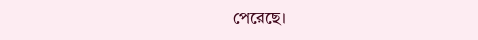পেরেছে।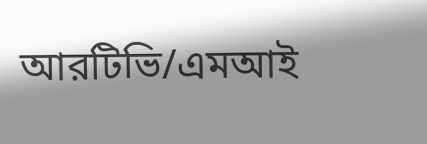আরটিভি/এমআই